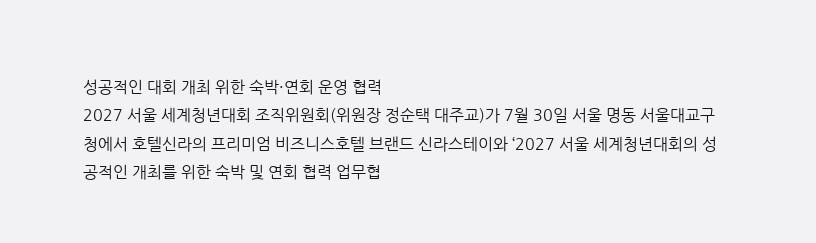성공적인 대회 개최 위한 숙박·연회 운영 협력
2027 서울 세계청년대회 조직위원회(위원장 정순택 대주교)가 7월 30일 서울 명동 서울대교구청에서 호텔신라의 프리미엄 비즈니스호텔 브랜드 신라스테이와 ‘2027 서울 세계청년대회의 성공적인 개최를 위한 숙박 및 연회 협력 업무협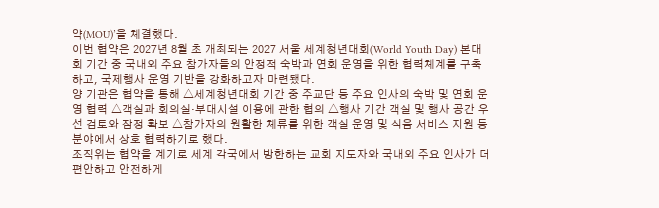약(MOU)’을 체결했다.
이번 협약은 2027년 8월 초 개최되는 2027 서울 세계청년대회(World Youth Day) 본대회 기간 중 국내외 주요 참가자들의 안정적 숙박과 연회 운영을 위한 협력체계를 구축하고, 국제행사 운영 기반을 강화하고자 마련됐다.
양 기관은 협약을 통해 △세계청년대회 기간 중 주교단 등 주요 인사의 숙박 및 연회 운영 협력 △객실과 회의실·부대시설 이용에 관한 협의 △행사 기간 객실 및 행사 공간 우선 검토와 잠정 확보 △참가자의 원활한 체류를 위한 객실 운영 및 식음 서비스 지원 등 분야에서 상호 협력하기로 했다.
조직위는 협약을 계기로 세계 각국에서 방한하는 교회 지도자와 국내외 주요 인사가 더 편안하고 안전하게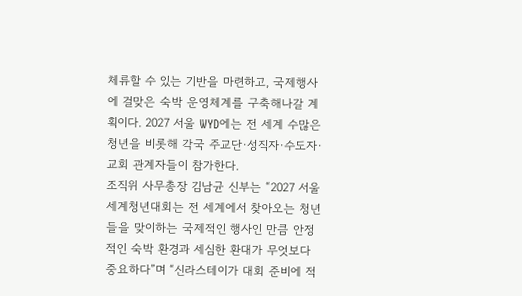체류할 수 있는 기반을 마련하고, 국제행사에 걸맞은 숙박 운영체계를 구축해나갈 계획이다. 2027 서울 WYD에는 전 세계 수많은 청년을 비롯해 각국 주교단·성직자·수도자·교회 관계자들이 참가한다.
조직위 사무총장 김남균 신부는 “2027 서울 세계청년대회는 전 세계에서 찾아오는 청년들을 맞이하는 국제적인 행사인 만큼 안정적인 숙박 환경과 세심한 환대가 무엇보다 중요하다”며 “신라스테이가 대회 준비에 적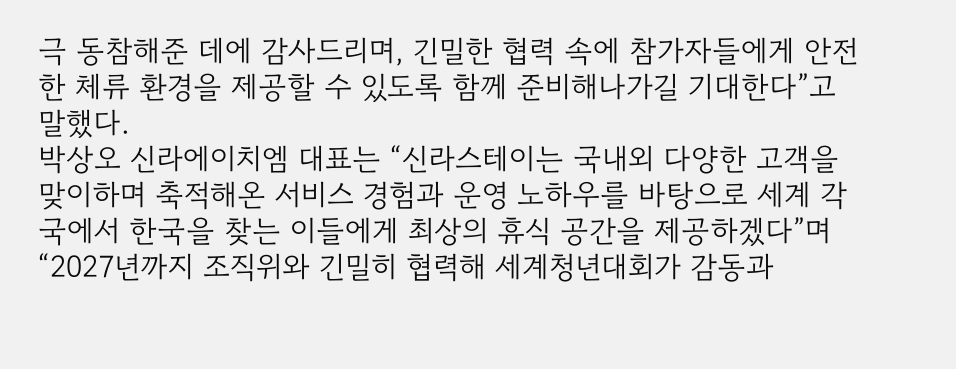극 동참해준 데에 감사드리며, 긴밀한 협력 속에 참가자들에게 안전한 체류 환경을 제공할 수 있도록 함께 준비해나가길 기대한다”고 말했다.
박상오 신라에이치엠 대표는 “신라스테이는 국내외 다양한 고객을 맞이하며 축적해온 서비스 경험과 운영 노하우를 바탕으로 세계 각국에서 한국을 찾는 이들에게 최상의 휴식 공간을 제공하겠다”며 “2027년까지 조직위와 긴밀히 협력해 세계청년대회가 감동과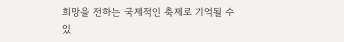희망을 전하는 국제적인 축제로 기억될 수 있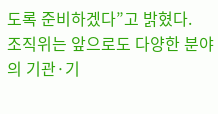도록 준비하겠다”고 밝혔다.
조직위는 앞으로도 다양한 분야의 기관·기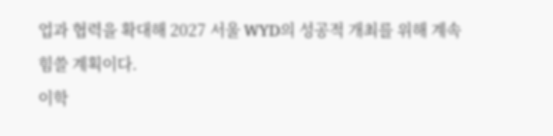업과 협력을 확대해 2027 서울 WYD의 성공적 개최를 위해 계속 힘쓸 계획이다.
이학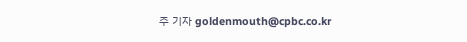주 기자 goldenmouth@cpbc.co.kr